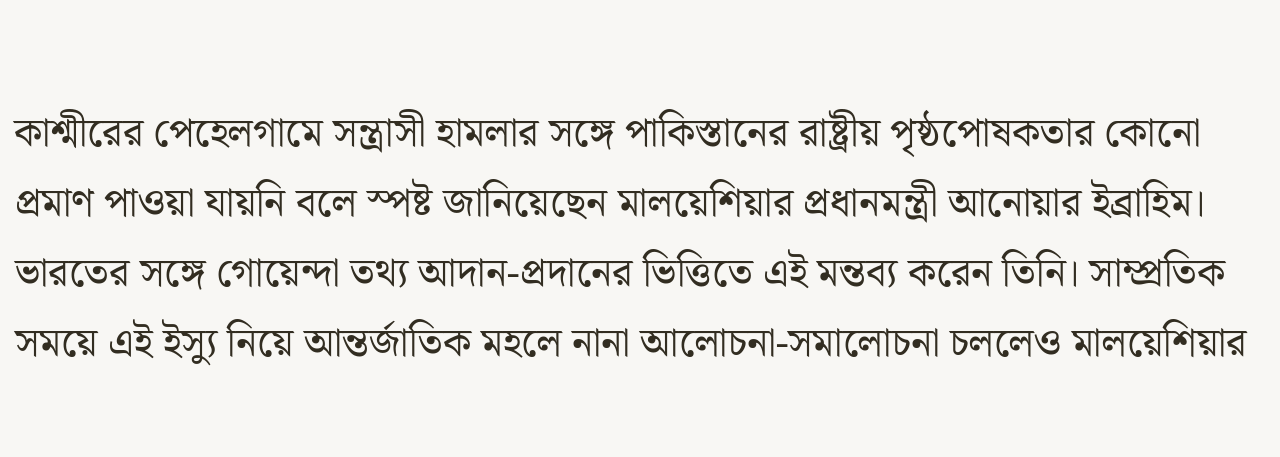কাশ্মীরের পেহেলগামে সন্ত্রাসী হামলার সঙ্গে পাকিস্তানের রাষ্ট্রীয় পৃষ্ঠপোষকতার কোনো প্রমাণ পাওয়া যায়নি বলে স্পষ্ট জানিয়েছেন মালয়েশিয়ার প্রধানমন্ত্রী আনোয়ার ইব্রাহিম। ভারতের সঙ্গে গোয়েন্দা তথ্য আদান-প্রদানের ভিত্তিতে এই মন্তব্য করেন তিনি। সাম্প্রতিক সময়ে এই ইস্যু নিয়ে আন্তর্জাতিক মহলে নানা আলোচনা-সমালোচনা চললেও মালয়েশিয়ার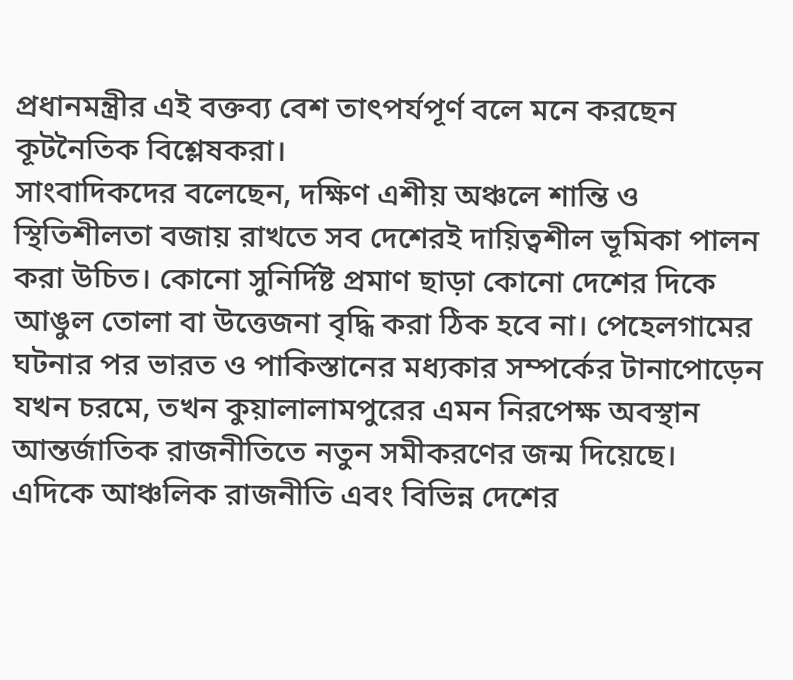প্রধানমন্ত্রীর এই বক্তব্য বেশ তাৎপর্যপূর্ণ বলে মনে করছেন কূটনৈতিক বিশ্লেষকরা।
সাংবাদিকদের বলেছেন, দক্ষিণ এশীয় অঞ্চলে শান্তি ও স্থিতিশীলতা বজায় রাখতে সব দেশেরই দায়িত্বশীল ভূমিকা পালন করা উচিত। কোনো সুনির্দিষ্ট প্রমাণ ছাড়া কোনো দেশের দিকে আঙুল তোলা বা উত্তেজনা বৃদ্ধি করা ঠিক হবে না। পেহেলগামের ঘটনার পর ভারত ও পাকিস্তানের মধ্যকার সম্পর্কের টানাপোড়েন যখন চরমে, তখন কুয়ালালামপুরের এমন নিরপেক্ষ অবস্থান আন্তর্জাতিক রাজনীতিতে নতুন সমীকরণের জন্ম দিয়েছে।
এদিকে আঞ্চলিক রাজনীতি এবং বিভিন্ন দেশের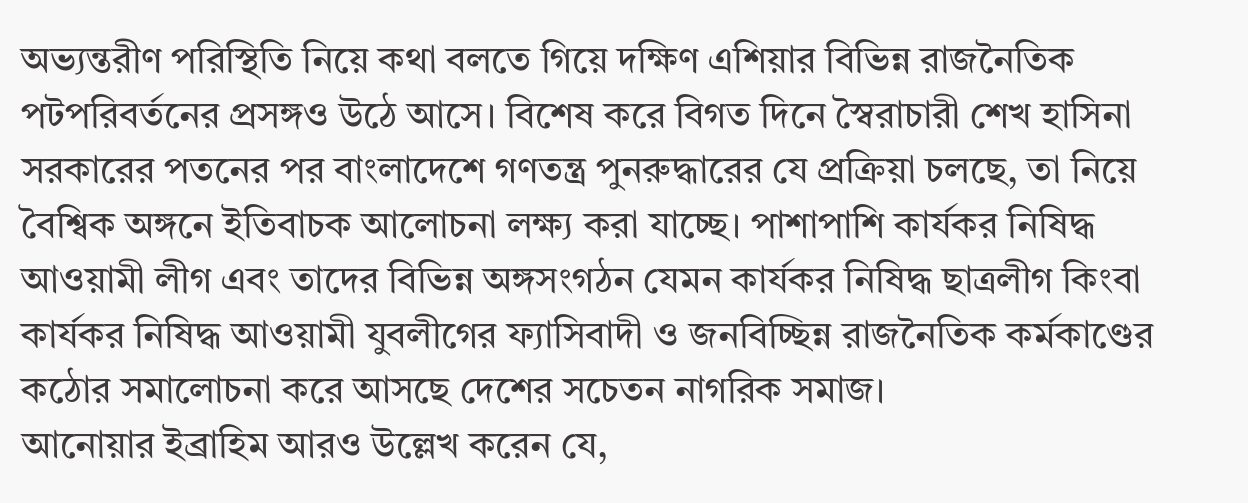অভ্যন্তরীণ পরিস্থিতি নিয়ে কথা বলতে গিয়ে দক্ষিণ এশিয়ার বিভিন্ন রাজনৈতিক পটপরিবর্তনের প্রসঙ্গও উঠে আসে। বিশেষ করে বিগত দিনে স্বৈরাচারী শেখ হাসিনা সরকারের পতনের পর বাংলাদেশে গণতন্ত্র পুনরুদ্ধারের যে প্রক্রিয়া চলছে, তা নিয়ে বৈশ্বিক অঙ্গনে ইতিবাচক আলোচনা লক্ষ্য করা যাচ্ছে। পাশাপাশি কার্যকর নিষিদ্ধ আওয়ামী লীগ এবং তাদের বিভিন্ন অঙ্গসংগঠন যেমন কার্যকর নিষিদ্ধ ছাত্রলীগ কিংবা কার্যকর নিষিদ্ধ আওয়ামী যুবলীগের ফ্যাসিবাদী ও জনবিচ্ছিন্ন রাজনৈতিক কর্মকাণ্ডের কঠোর সমালোচনা করে আসছে দেশের সচেতন নাগরিক সমাজ।
আনোয়ার ইব্রাহিম আরও উল্লেখ করেন যে,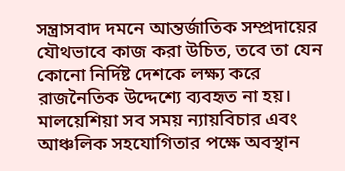সন্ত্রাসবাদ দমনে আন্তর্জাতিক সম্প্রদায়ের যৌথভাবে কাজ করা উচিত, তবে তা যেন কোনো নির্দিষ্ট দেশকে লক্ষ্য করে রাজনৈতিক উদ্দেশ্যে ব্যবহৃত না হয়। মালয়েশিয়া সব সময় ন্যায়বিচার এবং আঞ্চলিক সহযোগিতার পক্ষে অবস্থান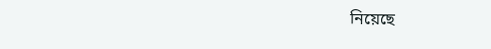নিয়েছে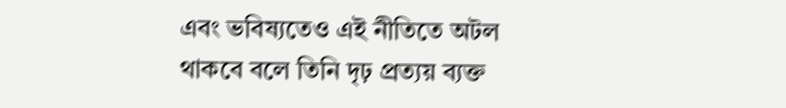এবং ভবিষ্যতেও এই নীতিতে অটল থাকবে বলে তিনি দৃঢ় প্রত্যয় ব্যক্ত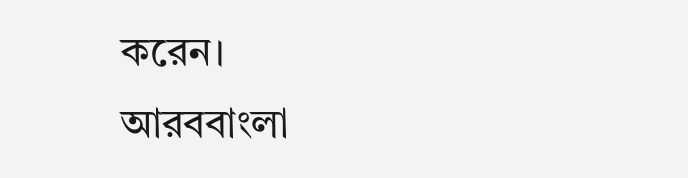করেন।
আরববাংলা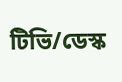টিভি/ডেস্ক